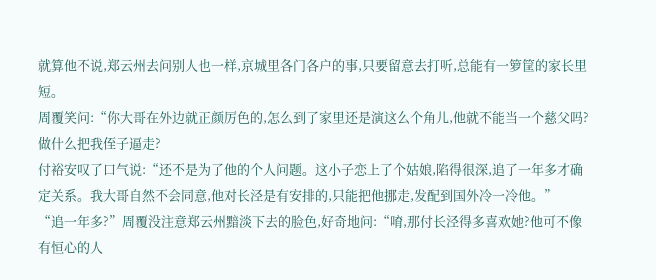就算他不说,郑云州去问别人也一样,京城里各门各户的事,只要留意去打听,总能有一箩筐的家长里短。
周覆笑问:“你大哥在外边就正颜厉色的,怎么到了家里还是演这么个角儿,他就不能当一个慈父吗?做什么把我侄子逼走?
付裕安叹了口气说:“还不是为了他的个人问题。这小子恋上了个姑娘,陷得很深,追了一年多才确定关系。我大哥自然不会同意,他对长泾是有安排的,只能把他挪走,发配到国外冷一冷他。”
“追一年多?”周覆没注意郑云州黯淡下去的脸色,好奇地问:“唷,那付长泾得多喜欢她?他可不像有恒心的人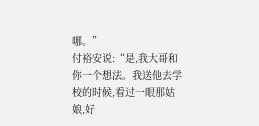哪。”
付裕安说:“是,我大哥和你一个想法。我送他去学校的时候,看过一眼那姑娘,好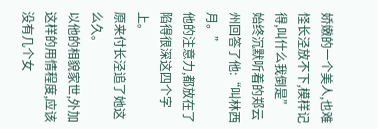娇嫩的一个美人,也难怪长泾放不下,模样记得,叫什么我倒是”
始终沉默听着的郑云州回答了他:“叫林西月。”
他的注意力,都放在了陷得很深这四个字上。
原来付长泾追了她这么久。
以他的相貌家世,外加这样的用情程度,应该没有几个女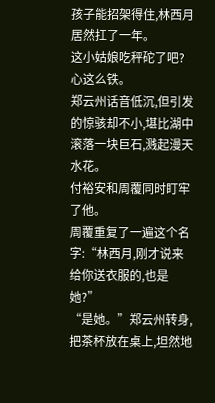孩子能招架得住,林西月居然扛了一年。
这小姑娘吃秤砣了吧?心这么铁。
郑云州话音低沉,但引发的惊骇却不小,堪比湖中滚落一块巨石,溅起漫天水花。
付裕安和周覆同时盯牢了他。
周覆重复了一遍这个名字:“林西月,刚才说来给你送衣服的,也是她?”
“是她。”郑云州转身,把茶杯放在桌上,坦然地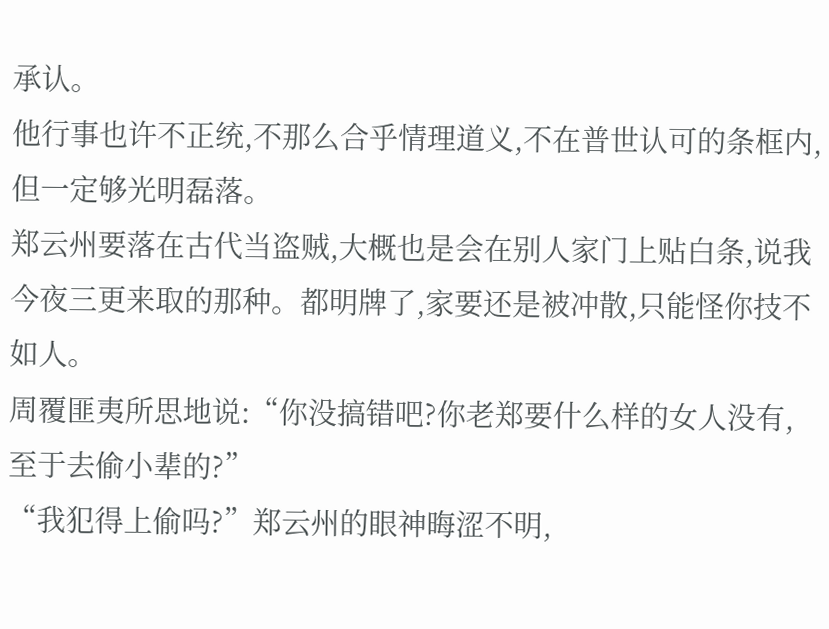承认。
他行事也许不正统,不那么合乎情理道义,不在普世认可的条框内,但一定够光明磊落。
郑云州要落在古代当盗贼,大概也是会在别人家门上贴白条,说我今夜三更来取的那种。都明牌了,家要还是被冲散,只能怪你技不如人。
周覆匪夷所思地说:“你没搞错吧?你老郑要什么样的女人没有,至于去偷小辈的?”
“我犯得上偷吗?”郑云州的眼神晦涩不明,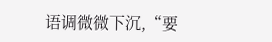语调微微下沉,“要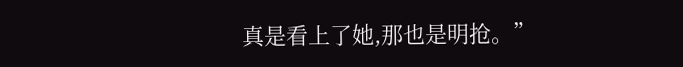真是看上了她,那也是明抢。”